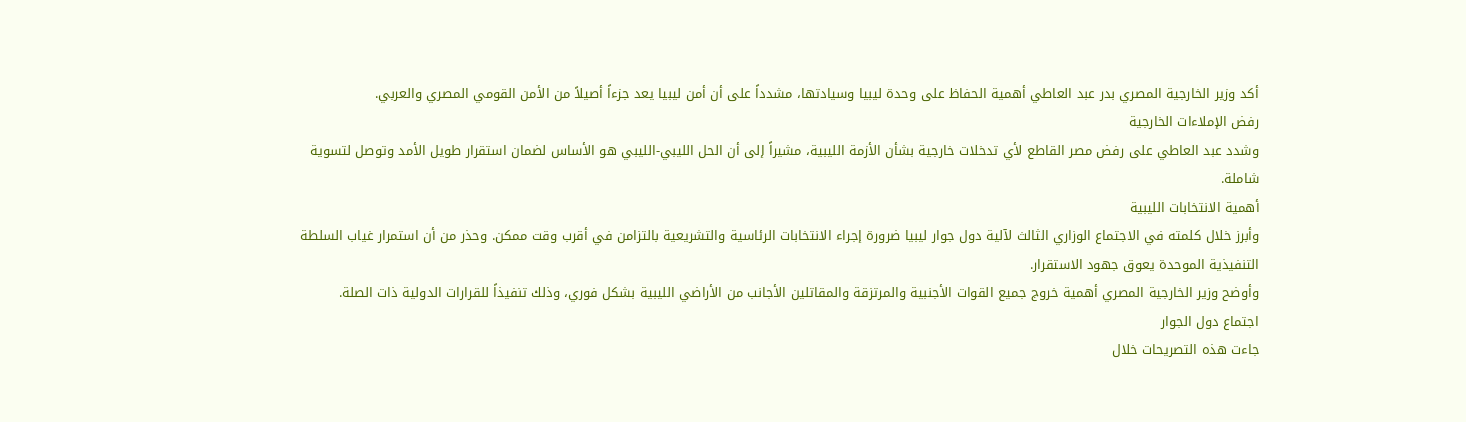أكد وزير الخارجية المصري بدر عبد العاطي أهمية الحفاظ على وحدة ليبيا وسيادتها، مشدداً على أن أمن ليبيا يعد جزءاً أصيلاً من الأمن القومي المصري والعربي.
رفض الإملاءات الخارجية
وشدد عبد العاطي على رفض مصر القاطع لأي تدخلات خارجية بشأن الأزمة الليبية، مشيراً إلى أن الحل الليبي-الليبي هو الأساس لضمان استقرار طويل الأمد وتوصل لتسوية شاملة.
أهمية الانتخابات الليبية
وأبرز خلال كلمته في الاجتماع الوزاري الثالث لآلية دول جوار ليبيا ضرورة إجراء الانتخابات الرئاسية والتشريعية بالتزامن في أقرب وقت ممكن. وحذر من أن استمرار غياب السلطة التنفيذية الموحدة يعوق جهود الاستقرار.
وأوضح وزير الخارجية المصري أهمية خروج جميع القوات الأجنبية والمرتزقة والمقاتلين الأجانب من الأراضي الليبية بشكل فوري، وذلك تنفيذاً للقرارات الدولية ذات الصلة.
اجتماع دول الجوار
جاءت هذه التصريحات خلال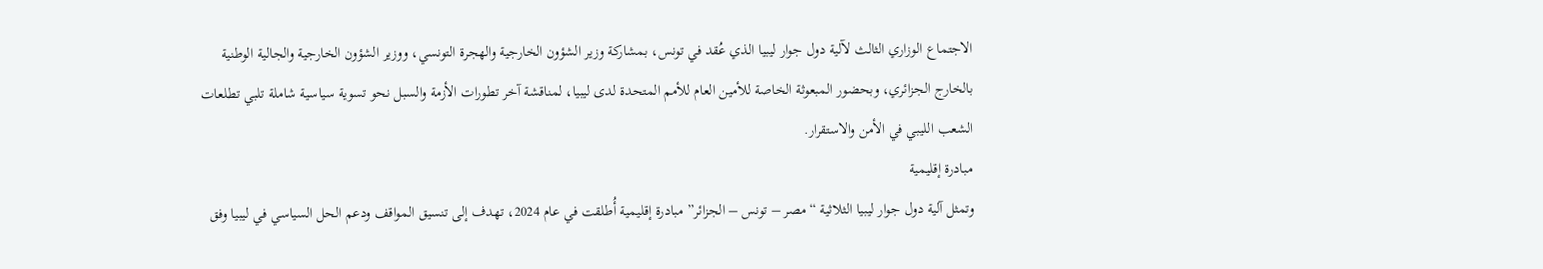الاجتماع الوزاري الثالث لآلية دول جوار ليبيا الذي عُقد في تونس، بمشاركة وزير الشؤون الخارجية والهجرة التونسي، ووزير الشؤون الخارجية والجالية الوطنية بالخارج الجزائري، وبحضور المبعوثة الخاصة للأمين العام للأمم المتحدة لدى ليبيا، لمناقشة آخر تطورات الأزمة والسبل نحو تسوية سياسية شاملة تلبي تطلعات الشعب الليبي في الأمن والاستقرار.
مبادرة إقليمية
وتمثل آلية دول جوار ليبيا الثلاثية “مصر – تونس – الجزائر” مبادرة إقليمية أُطلقت في عام 2024، تهدف إلى تنسيق المواقف ودعم الحل السياسي في ليبيا وفق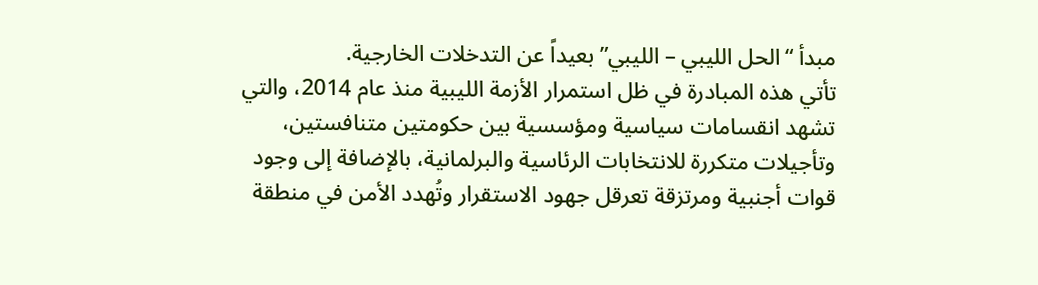مبدأ “الحل الليبي – الليبي” بعيداً عن التدخلات الخارجية.
تأتي هذه المبادرة في ظل استمرار الأزمة الليبية منذ عام 2014، والتي تشهد انقسامات سياسية ومؤسسية بين حكومتين متنافستين، وتأجيلات متكررة للانتخابات الرئاسية والبرلمانية، بالإضافة إلى وجود قوات أجنبية ومرتزقة تعرقل جهود الاستقرار وتُهدد الأمن في منطقة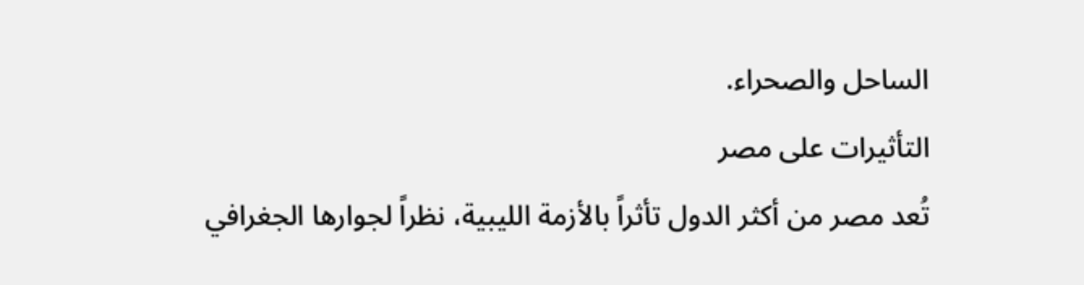الساحل والصحراء.
التأثيرات على مصر
تُعد مصر من أكثر الدول تأثراً بالأزمة الليبية، نظراً لجوارها الجغرافي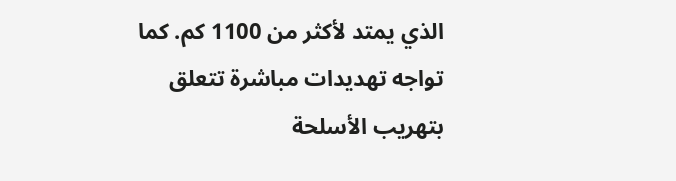الذي يمتد لأكثر من 1100 كم. كما تواجه تهديدات مباشرة تتعلق بتهريب الأسلحة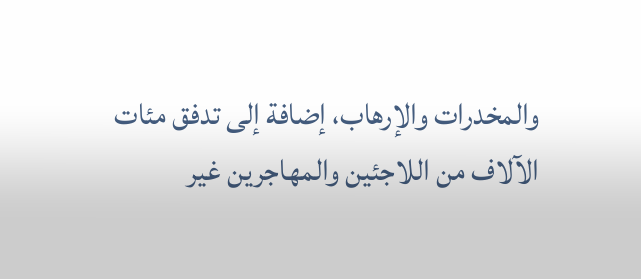والمخدرات والإرهاب، إضافة إلى تدفق مئات الآلاف من اللاجئين والمهاجرين غير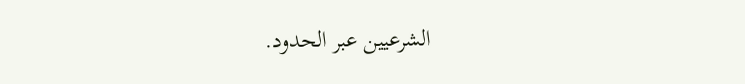الشرعيين عبر الحدود.